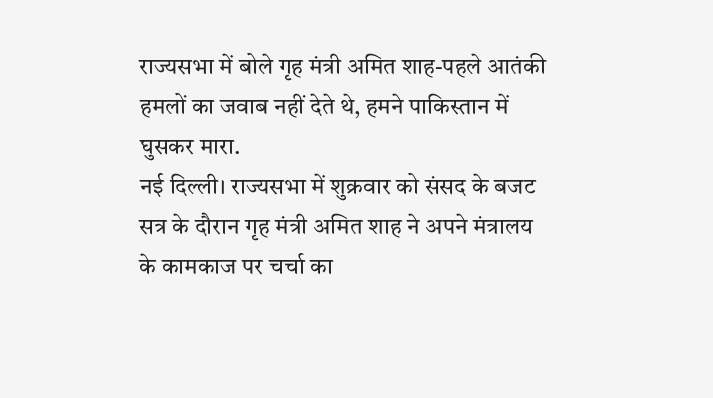राज्यसभा में बोले गृह मंत्री अमित शाह-पहले आतंकी हमलों का जवाब नहीं देते थे, हमने पाकिस्तान में घुसकर मारा.
नई दिल्ली। राज्यसभा में शुक्रवार को संसद के बजट सत्र के दौरान गृह मंत्री अमित शाह ने अपने मंत्रालय के कामकाज पर चर्चा का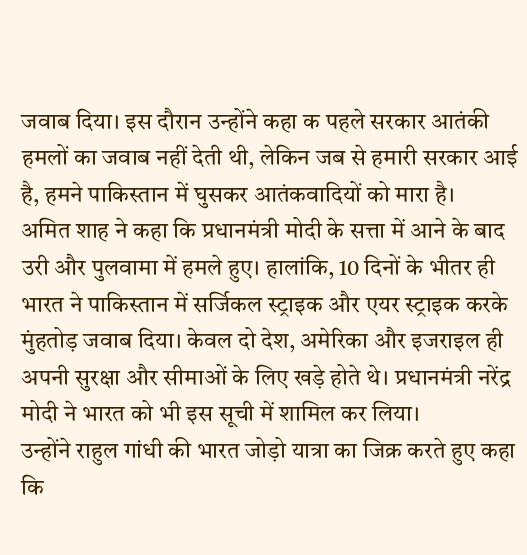जवाब दिया। इस दौरान उन्होंने कहा क पहले सरकार आतंकी हमलों का जवाब नहीं देती थी, लेकिन जब से हमारी सरकार आई है, हमने पाकिस्तान में घुसकर आतंकवादियों को मारा है।
अमित शाह ने कहा कि प्रधानमंत्री मोदी के सत्ता में आने के बाद उरी और पुलवामा में हमले हुए। हालांकि, 10 दिनों के भीतर ही भारत ने पाकिस्तान में सर्जिकल स्ट्राइक और एयर स्ट्राइक करके मुंहतोड़ जवाब दिया। केवल दो देश, अमेरिका और इजराइल ही अपनी सुरक्षा और सीमाओं के लिए खड़े होते थे। प्रधानमंत्री नरेंद्र मोदी ने भारत को भी इस सूची में शामिल कर लिया।
उन्होंने राहुल गांधी की भारत जोड़ो यात्रा का जिक्र करते हुए कहा कि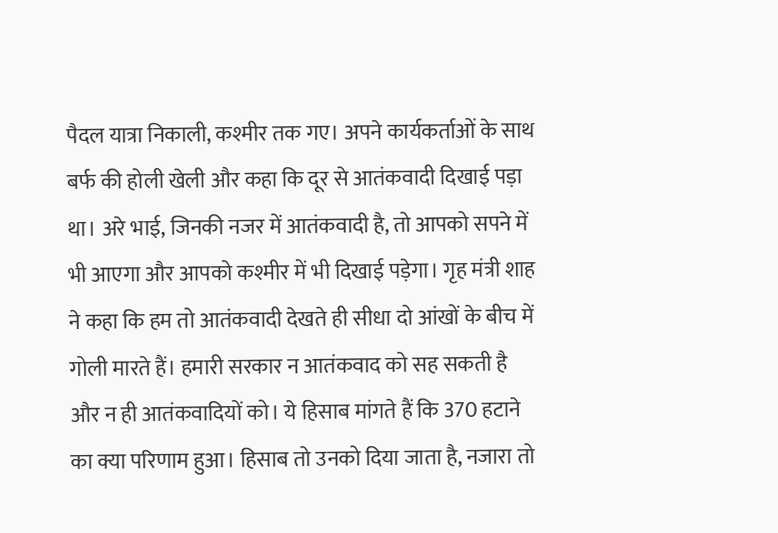पैदल यात्रा निकाली, कश्मीर तक गए। अपने कार्यकर्ताओं के साथ बर्फ की होली खेली और कहा कि दूर से आतंकवादी दिखाई पड़ा था। अरे भाई, जिनकी नजर में आतंकवादी है, तो आपको सपने में भी आएगा और आपको कश्मीर में भी दिखाई पड़ेगा। गृह मंत्री शाह ने कहा कि हम तो आतंकवादी देखते ही सीधा दो आंखों के बीच में गोली मारते हैं। हमारी सरकार न आतंकवाद को सह सकती है और न ही आतंकवादियों को। ये हिसाब मांगते हैं कि 370 हटाने का क्या परिणाम हुआ। हिसाब तो उनको दिया जाता है, नजारा तो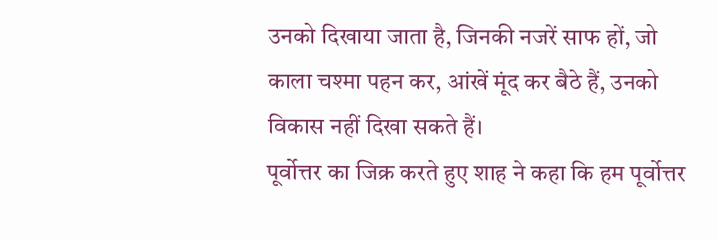उनको दिखाया जाता है, जिनकी नजरें साफ हों, जो काला चश्मा पहन कर, आंखें मूंद कर बैठे हैं, उनको विकास नहीं दिखा सकते हैं।
पूर्वोत्तर का जिक्र करते हुए शाह ने कहा कि हम पूर्वोत्तर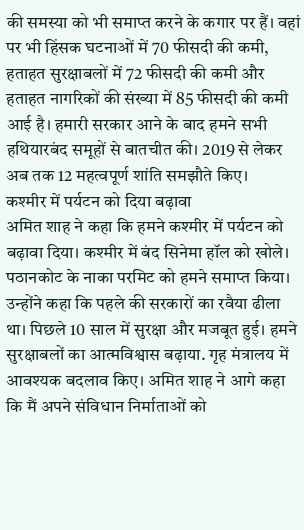की समस्या को भी समाप्त करने के कगार पर हैं। वहां पर भी हिंसक घटनाओं में 70 फीसदी की कमी, हताहत सुरक्षाबलों में 72 फीसदी की कमी और हताहत नागरिकों की संख्या में 85 फीसदी की कमी आई है। हमारी सरकार आने के बाद हमने सभी हथियारबंद समूहों से बातचीत की। 2019 से लेकर अब तक 12 महत्वपूर्ण शांति समझौते किए।
कश्मीर में पर्यटन को दिया बढ़ावा
अमित शाह ने कहा कि हमने कश्मीर में पर्यटन को बढ़ावा दिया। कश्मीर में बंद सिनेमा हॉल को खोले। पठानकोट के नाका परमिट को हमने समाप्त किया। उन्होंने कहा कि पहले की सरकारों का रवैया ढीला था। पिछले 10 साल में सुरक्षा और मजबूत हुई। हमने सुरक्षाबलों का आत्मविश्वास बढ़ाया. गृह मंत्रालय में आवश्यक बदलाव किए। अमित शाह ने आगे कहा कि मैं अपने संविधान निर्माताओं को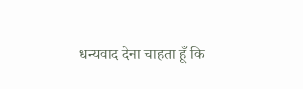धन्यवाद देना चाहता हूँ कि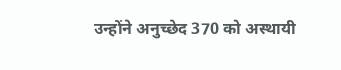उन्होंने अनुच्छेद 370 को अस्थायी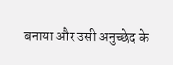बनाया और उसी अनुच्छेद के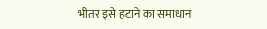भीतर इसे हटाने का समाधान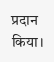प्रदान किया।